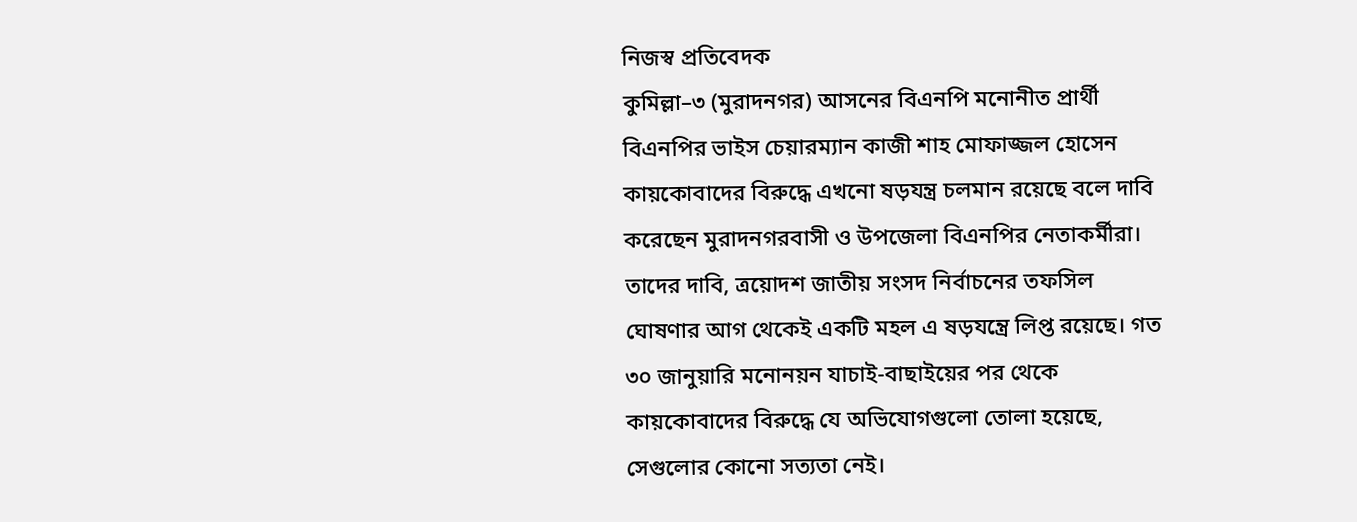নিজস্ব প্রতিবেদক
কুমিল্লা–৩ (মুরাদনগর) আসনের বিএনপি মনোনীত প্রার্থী বিএনপির ভাইস চেয়ারম্যান কাজী শাহ মোফাজ্জল হোসেন কায়কোবাদের বিরুদ্ধে এখনো ষড়যন্ত্র চলমান রয়েছে বলে দাবি করেছেন মুরাদনগরবাসী ও উপজেলা বিএনপির নেতাকর্মীরা।
তাদের দাবি, ত্রয়োদশ জাতীয় সংসদ নির্বাচনের তফসিল ঘোষণার আগ থেকেই একটি মহল এ ষড়যন্ত্রে লিপ্ত রয়েছে। গত ৩০ জানুয়ারি মনোনয়ন যাচাই-বাছাইয়ের পর থেকে কায়কোবাদের বিরুদ্ধে যে অভিযোগগুলো তোলা হয়েছে, সেগুলোর কোনো সত্যতা নেই।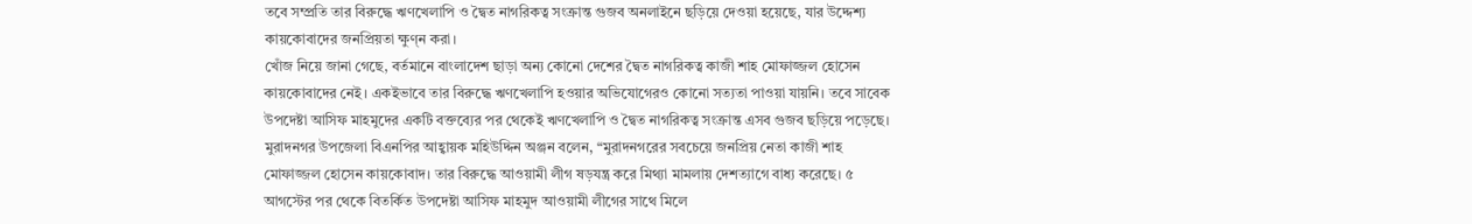তবে সম্প্রতি তার বিরুদ্ধে ঋণখেলাপি ও দ্বৈত নাগরিকত্ব সংক্রান্ত গুজব অনলাইনে ছড়িয়ে দেওয়া হয়েছে, যার উদ্দেশ্য কায়কোবাদের জনপ্রিয়তা ক্ষুণ্ন করা।
খোঁজ নিয়ে জানা গেছে, বর্তমানে বাংলাদেশ ছাড়া অন্য কোনো দেশের দ্বৈত নাগরিকত্ব কাজী শাহ মোফাজ্জল হোসেন কায়কোবাদের নেই। একইভাবে তার বিরুদ্ধে ঋণখেলাপি হওয়ার অভিযোগেরও কোনো সত্যতা পাওয়া যায়নি। তবে সাবেক উপদেষ্টা আসিফ মাহমুদের একটি বক্তব্যের পর থেকেই ঋণখেলাপি ও দ্বৈত নাগরিকত্ব সংক্রান্ত এসব গুজব ছড়িয়ে পড়েছে।
মুরাদনগর উপজেলা বিএনপির আহ্বায়ক মহিউদ্দিন অঞ্জন বলেন, “মুরাদনগরের সবচেয়ে জনপ্রিয় নেতা কাজী শাহ মোফাজ্জল হোসেন কায়কোবাদ। তার বিরুদ্ধে আওয়ামী লীগ ষড়যন্ত্র করে মিথ্যা মামলায় দেশত্যাগে বাধ্য করেছে। ৫ আগস্টের পর থেকে বিতর্কিত উপদেষ্টা আসিফ মাহমুদ আওয়ামী লীগের সাথে মিলে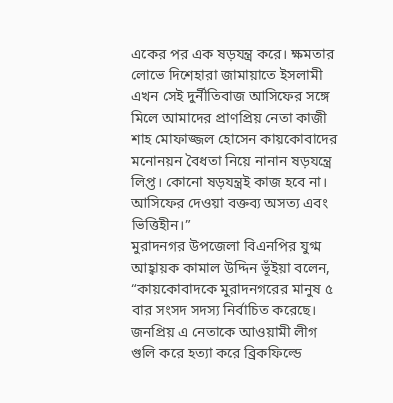একের পর এক ষড়যন্ত্র করে। ক্ষমতার লোভে দিশেহারা জামায়াতে ইসলামী এখন সেই দুর্নীতিবাজ আসিফের সঙ্গে মিলে আমাদের প্রাণপ্রিয় নেতা কাজী শাহ মোফাজ্জল হোসেন কায়কোবাদের মনোনয়ন বৈধতা নিয়ে নানান ষড়যন্ত্রে লিপ্ত। কোনো ষড়যন্ত্রই কাজ হবে না। আসিফের দেওয়া বক্তব্য অসত্য এবং ভিত্তিহীন।”
মুরাদনগর উপজেলা বিএনপির যুগ্ম আহ্বায়ক কামাল উদ্দিন ভূঁইয়া বলেন, “কায়কোবাদকে মুরাদনগরের মানুষ ৫ বার সংসদ সদস্য নির্বাচিত করেছে। জনপ্রিয় এ নেতাকে আওয়ামী লীগ গুলি করে হত্যা করে ব্রিকফিল্ডে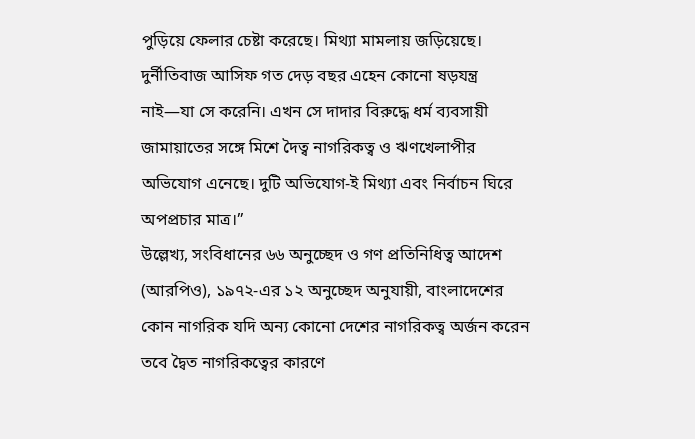পুড়িয়ে ফেলার চেষ্টা করেছে। মিথ্যা মামলায় জড়িয়েছে। দুর্নীতিবাজ আসিফ গত দেড় বছর এহেন কোনো ষড়যন্ত্র নাই—যা সে করেনি। এখন সে দাদার বিরুদ্ধে ধর্ম ব্যবসায়ী জামায়াতের সঙ্গে মিশে দৈত্ব নাগরিকত্ব ও ঋণখেলাপীর অভিযোগ এনেছে। দুটি অভিযোগ-ই মিথ্যা এবং নির্বাচন ঘিরে অপপ্রচার মাত্র।”
উল্লেখ্য, সংবিধানের ৬৬ অনুচ্ছেদ ও গণ প্রতিনিধিত্ব আদেশ (আরপিও), ১৯৭২-এর ১২ অনুচ্ছেদ অনুযায়ী, বাংলাদেশের কোন নাগরিক যদি অন্য কোনো দেশের নাগরিকত্ব অর্জন করেন তবে দ্বৈত নাগরিকত্বের কারণে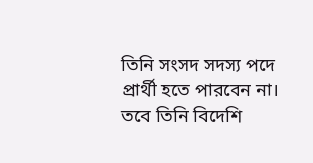তিনি সংসদ সদস্য পদে প্রার্থী হতে পারবেন না। তবে তিনি বিদেশি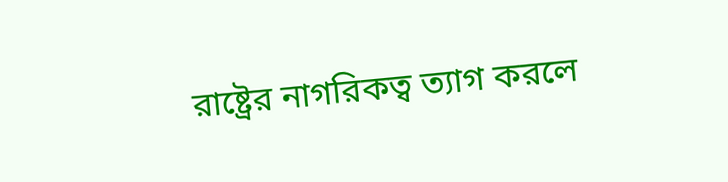রাষ্ট্রের নাগরিকত্ব ত্যাগ করলে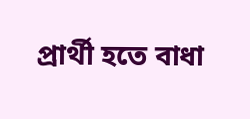প্রার্থী হতে বাধা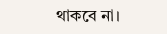থাকবে না।